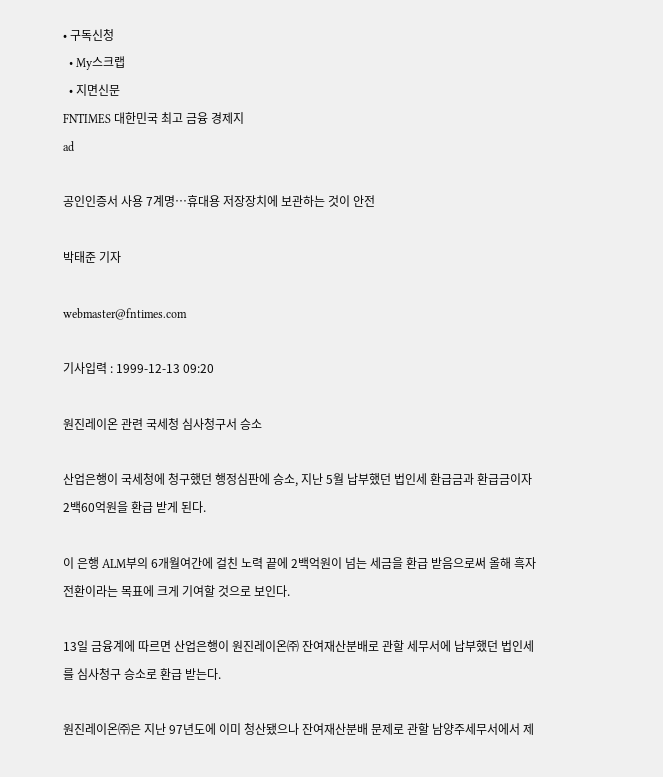• 구독신청
  • My스크랩
  • 지면신문
FNTIMES 대한민국 최고 금융 경제지
ad

공인인증서 사용 7계명…휴대용 저장장치에 보관하는 것이 안전

박태준 기자

webmaster@fntimes.com

기사입력 : 1999-12-13 09:20

원진레이온 관련 국세청 심사청구서 승소

산업은행이 국세청에 청구했던 행정심판에 승소, 지난 5월 납부했던 법인세 환급금과 환급금이자 2백60억원을 환급 받게 된다.

이 은행 ALM부의 6개월여간에 걸친 노력 끝에 2백억원이 넘는 세금을 환급 받음으로써 올해 흑자전환이라는 목표에 크게 기여할 것으로 보인다.

13일 금융계에 따르면 산업은행이 원진레이온㈜ 잔여재산분배로 관할 세무서에 납부했던 법인세를 심사청구 승소로 환급 받는다.

원진레이온㈜은 지난 97년도에 이미 청산됐으나 잔여재산분배 문제로 관할 남양주세무서에서 제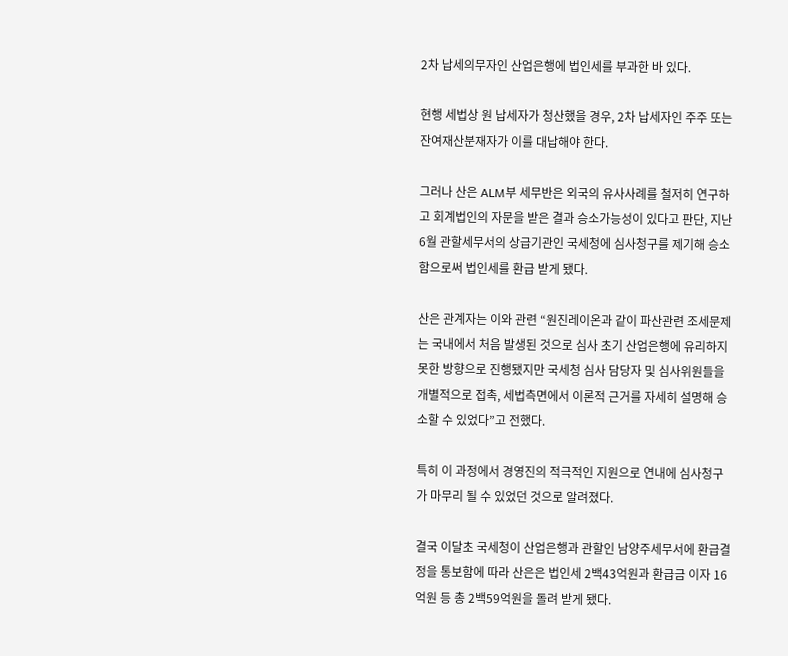2차 납세의무자인 산업은행에 법인세를 부과한 바 있다.

현행 세법상 원 납세자가 청산했을 경우, 2차 납세자인 주주 또는 잔여재산분재자가 이를 대납해야 한다.

그러나 산은 ALM부 세무반은 외국의 유사사례를 철저히 연구하고 회계법인의 자문을 받은 결과 승소가능성이 있다고 판단, 지난 6월 관할세무서의 상급기관인 국세청에 심사청구를 제기해 승소함으로써 법인세를 환급 받게 됐다.

산은 관계자는 이와 관련 “원진레이온과 같이 파산관련 조세문제는 국내에서 처음 발생된 것으로 심사 초기 산업은행에 유리하지 못한 방향으로 진행됐지만 국세청 심사 담당자 및 심사위원들을 개별적으로 접촉, 세법측면에서 이론적 근거를 자세히 설명해 승소할 수 있었다”고 전했다.

특히 이 과정에서 경영진의 적극적인 지원으로 연내에 심사청구가 마무리 될 수 있었던 것으로 알려졌다.

결국 이달초 국세청이 산업은행과 관할인 남양주세무서에 환급결정을 통보함에 따라 산은은 법인세 2백43억원과 환급금 이자 16억원 등 총 2백59억원을 돌려 받게 됐다.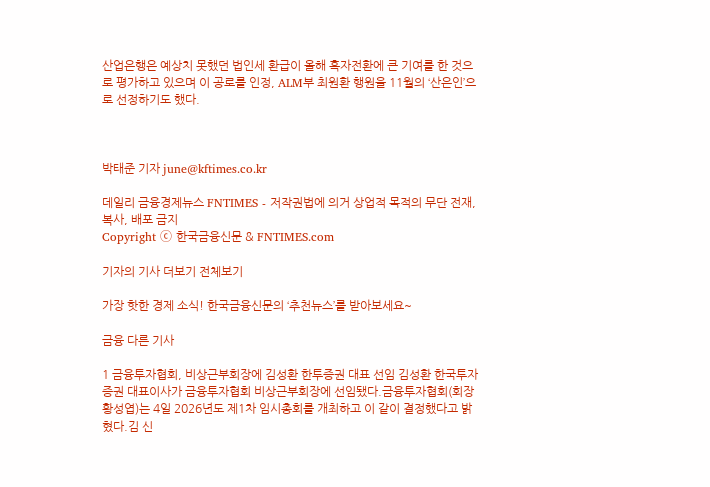산업은행은 예상치 못했던 법인세 환급이 올해 흑자전환에 큰 기여를 한 것으로 평가하고 있으며 이 공로를 인정, ALM부 최원환 행원을 11월의 ‘산은인’으로 선정하기도 했다.



박태준 기자 june@kftimes.co.kr

데일리 금융경제뉴스 FNTIMES - 저작권법에 의거 상업적 목적의 무단 전재, 복사, 배포 금지
Copyright ⓒ 한국금융신문 & FNTIMES.com

기자의 기사 더보기 전체보기

가장 핫한 경제 소식! 한국금융신문의 ‘추천뉴스’를 받아보세요~

금융 다른 기사

1 금융투자협회, 비상근부회장에 김성환 한투증권 대표 선임 김성환 한국투자증권 대표이사가 금융투자협회 비상근부회장에 선임됐다.금융투자협회(회장 황성엽)는 4일 2026년도 제1차 임시총회를 개최하고 이 같이 결정했다고 밝혔다.김 신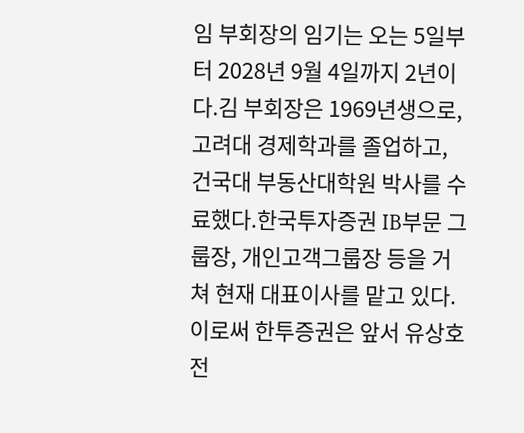임 부회장의 임기는 오는 5일부터 2028년 9월 4일까지 2년이다.김 부회장은 1969년생으로, 고려대 경제학과를 졸업하고, 건국대 부동산대학원 박사를 수료했다.한국투자증권 IB부문 그룹장, 개인고객그룹장 등을 거쳐 현재 대표이사를 맡고 있다.이로써 한투증권은 앞서 유상호 전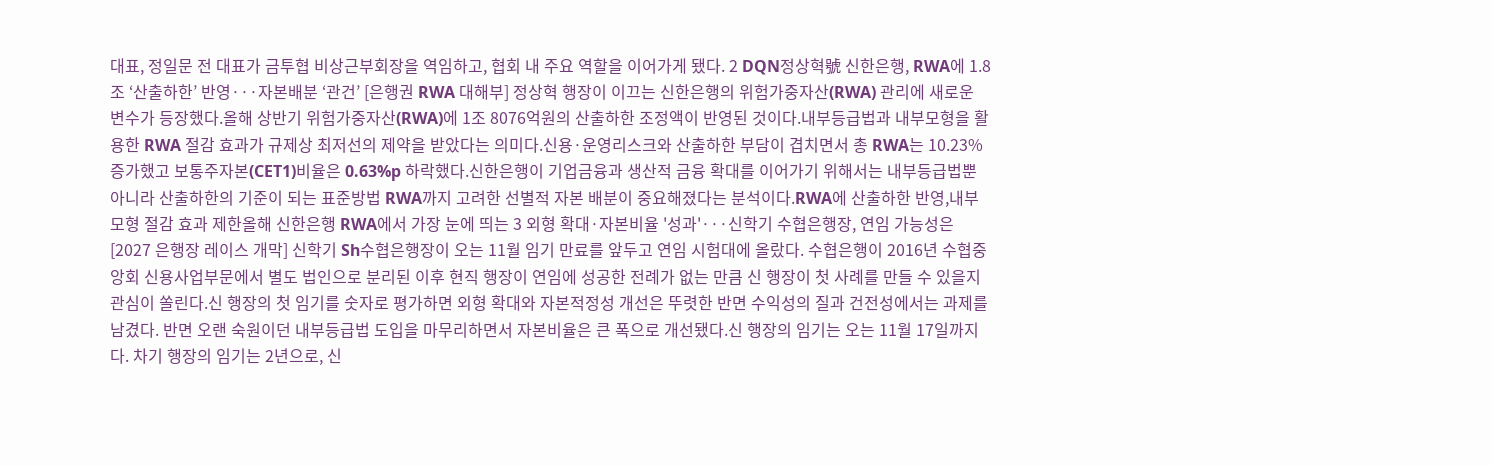대표, 정일문 전 대표가 금투협 비상근부회장을 역임하고, 협회 내 주요 역할을 이어가게 됐다. 2 DQN정상혁號 신한은행, RWA에 1.8조 ‘산출하한’ 반영···자본배분 ‘관건’ [은행권 RWA 대해부] 정상혁 행장이 이끄는 신한은행의 위험가중자산(RWA) 관리에 새로운 변수가 등장했다.올해 상반기 위험가중자산(RWA)에 1조 8076억원의 산출하한 조정액이 반영된 것이다.내부등급법과 내부모형을 활용한 RWA 절감 효과가 규제상 최저선의 제약을 받았다는 의미다.신용·운영리스크와 산출하한 부담이 겹치면서 총 RWA는 10.23% 증가했고 보통주자본(CET1)비율은 0.63%p 하락했다.신한은행이 기업금융과 생산적 금융 확대를 이어가기 위해서는 내부등급법뿐 아니라 산출하한의 기준이 되는 표준방법 RWA까지 고려한 선별적 자본 배분이 중요해졌다는 분석이다.RWA에 산출하한 반영,내부모형 절감 효과 제한올해 신한은행 RWA에서 가장 눈에 띄는 3 외형 확대·자본비율 '성과'···신학기 수협은행장, 연임 가능성은 [2027 은행장 레이스 개막] 신학기 Sh수협은행장이 오는 11월 임기 만료를 앞두고 연임 시험대에 올랐다. 수협은행이 2016년 수협중앙회 신용사업부문에서 별도 법인으로 분리된 이후 현직 행장이 연임에 성공한 전례가 없는 만큼 신 행장이 첫 사례를 만들 수 있을지 관심이 쏠린다.신 행장의 첫 임기를 숫자로 평가하면 외형 확대와 자본적정성 개선은 뚜렷한 반면 수익성의 질과 건전성에서는 과제를 남겼다. 반면 오랜 숙원이던 내부등급법 도입을 마무리하면서 자본비율은 큰 폭으로 개선됐다.신 행장의 임기는 오는 11월 17일까지다. 차기 행장의 임기는 2년으로, 신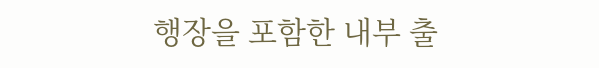행장을 포함한 내부 출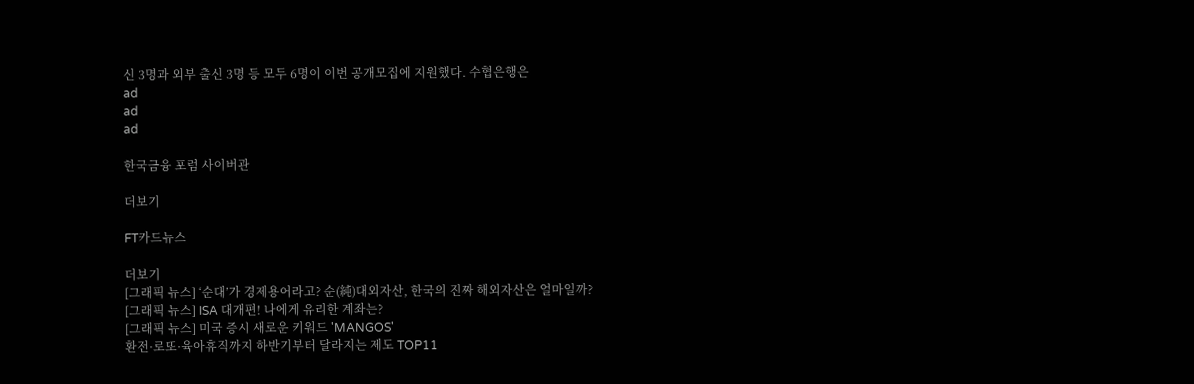신 3명과 외부 출신 3명 등 모두 6명이 이번 공개모집에 지원했다. 수협은행은
ad
ad
ad

한국금융 포럼 사이버관

더보기

FT카드뉴스

더보기
[그래픽 뉴스] ‘순대’가 경제용어라고? 순(純)대외자산, 한국의 진짜 해외자산은 얼마일까?
[그래픽 뉴스] ISA 대개편! 나에게 유리한 계좌는?
[그래픽 뉴스] 미국 증시 새로운 키워드 'MANGOS'
환전·로또·육아휴직까지 하반기부터 달라지는 제도 TOP11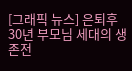[그래픽 뉴스] 은퇴후 30년 부모님 세대의 생존전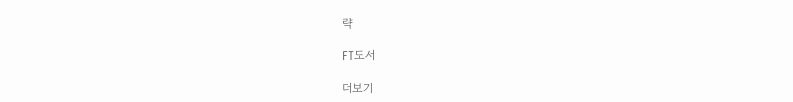략

FT도서

더보기